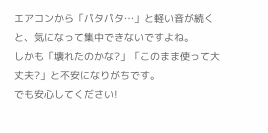エアコンから「パタパタ…」と軽い音が続くと、気になって集中できないですよね。
しかも「壊れたのかな?」「このまま使って大丈夫?」と不安になりがちです。
でも安心してください!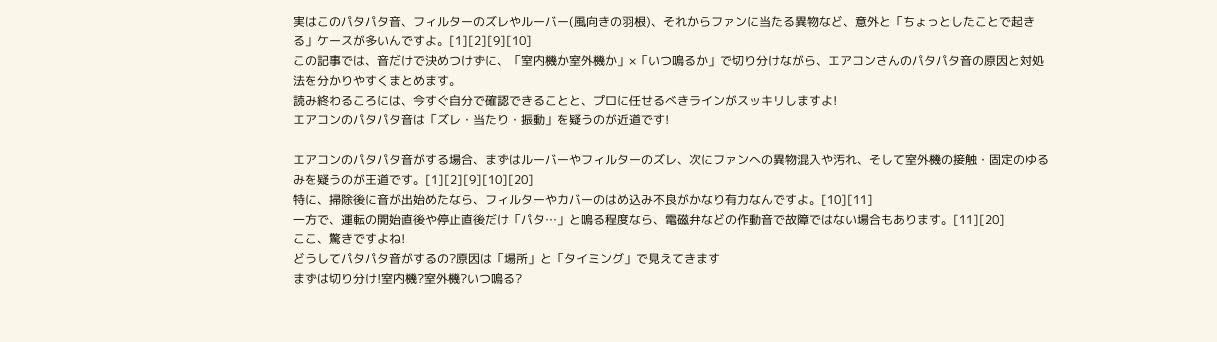実はこのパタパタ音、フィルターのズレやルーバー(風向きの羽根)、それからファンに当たる異物など、意外と「ちょっとしたことで起きる」ケースが多いんですよ。[1][2][9][10]
この記事では、音だけで決めつけずに、「室内機か室外機か」×「いつ鳴るか」で切り分けながら、エアコンさんのパタパタ音の原因と対処法を分かりやすくまとめます。
読み終わるころには、今すぐ自分で確認できることと、プロに任せるべきラインがスッキリしますよ!
エアコンのパタパタ音は「ズレ・当たり・振動」を疑うのが近道です!

エアコンのパタパタ音がする場合、まずはルーバーやフィルターのズレ、次にファンへの異物混入や汚れ、そして室外機の接触・固定のゆるみを疑うのが王道です。[1][2][9][10][20]
特に、掃除後に音が出始めたなら、フィルターやカバーのはめ込み不良がかなり有力なんですよ。[10][11]
一方で、運転の開始直後や停止直後だけ「パタ…」と鳴る程度なら、電磁弁などの作動音で故障ではない場合もあります。[11][20]
ここ、驚きですよね!
どうしてパタパタ音がするの?原因は「場所」と「タイミング」で見えてきます
まずは切り分け!室内機?室外機?いつ鳴る?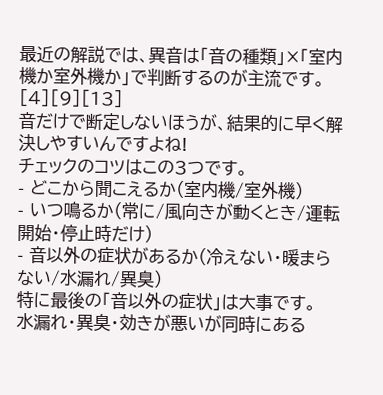最近の解説では、異音は「音の種類」×「室内機か室外機か」で判断するのが主流です。[4][9][13]
音だけで断定しないほうが、結果的に早く解決しやすいんですよね!
チェックのコツはこの3つです。
- どこから聞こえるか(室内機/室外機)
- いつ鳴るか(常に/風向きが動くとき/運転開始・停止時だけ)
- 音以外の症状があるか(冷えない・暖まらない/水漏れ/異臭)
特に最後の「音以外の症状」は大事です。
水漏れ・異臭・効きが悪いが同時にある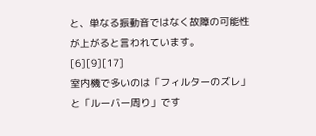と、単なる振動音ではなく故障の可能性が上がると言われています。[6][9][17]
室内機で多いのは「フィルターのズレ」と「ルーバー周り」です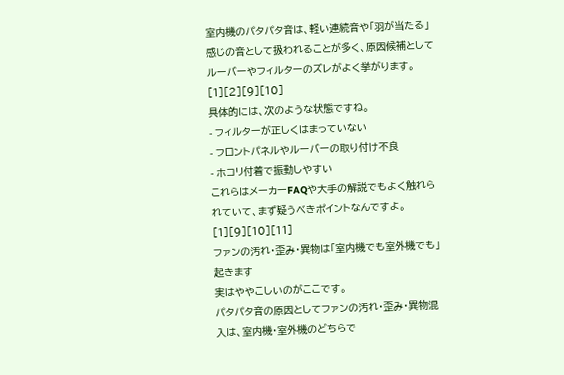室内機のパタパタ音は、軽い連続音や「羽が当たる」感じの音として扱われることが多く、原因候補としてルーバーやフィルターのズレがよく挙がります。[1][2][9][10]
具体的には、次のような状態ですね。
- フィルターが正しくはまっていない
- フロントパネルやルーバーの取り付け不良
- ホコリ付着で振動しやすい
これらはメーカーFAQや大手の解説でもよく触れられていて、まず疑うべきポイントなんですよ。[1][9][10][11]
ファンの汚れ・歪み・異物は「室内機でも室外機でも」起きます
実はややこしいのがここです。
パタパタ音の原因としてファンの汚れ・歪み・異物混入は、室内機・室外機のどちらで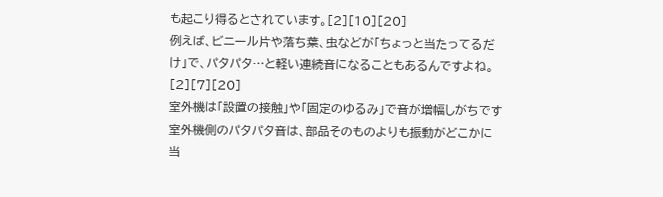も起こり得るとされています。[2][10][20]
例えば、ビニール片や落ち葉、虫などが「ちょっと当たってるだけ」で、パタパタ…と軽い連続音になることもあるんですよね。[2][7][20]
室外機は「設置の接触」や「固定のゆるみ」で音が増幅しがちです
室外機側のパタパタ音は、部品そのものよりも振動がどこかに当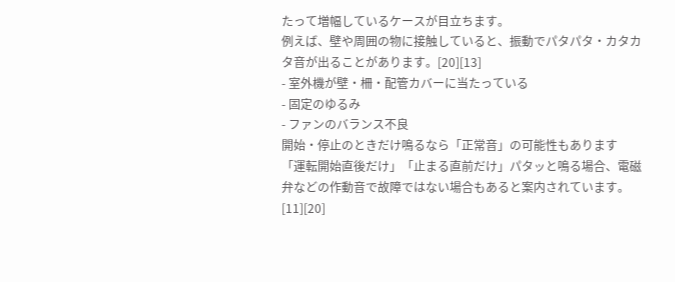たって増幅しているケースが目立ちます。
例えば、壁や周囲の物に接触していると、振動でパタパタ・カタカタ音が出ることがあります。[20][13]
- 室外機が壁・柵・配管カバーに当たっている
- 固定のゆるみ
- ファンのバランス不良
開始・停止のときだけ鳴るなら「正常音」の可能性もあります
「運転開始直後だけ」「止まる直前だけ」パタッと鳴る場合、電磁弁などの作動音で故障ではない場合もあると案内されています。[11][20]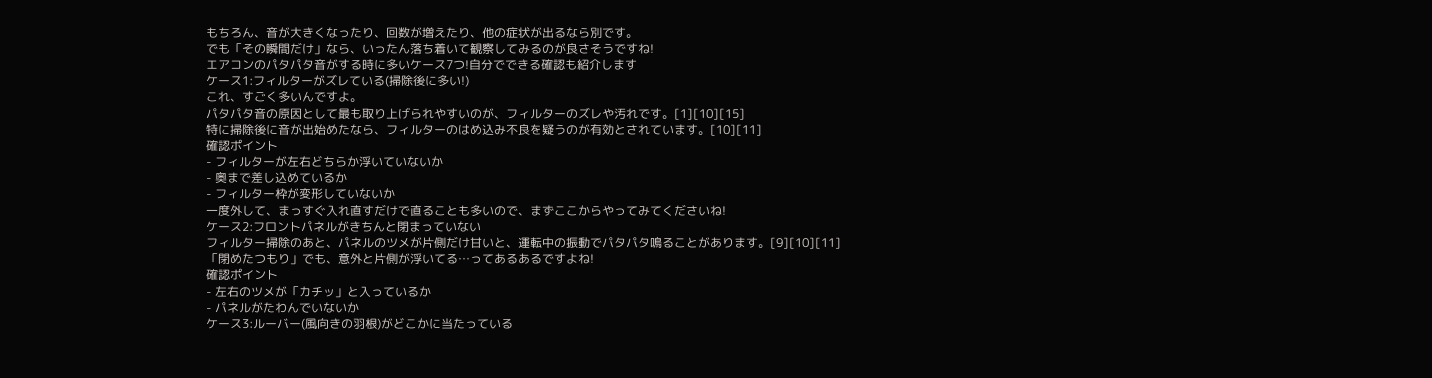もちろん、音が大きくなったり、回数が増えたり、他の症状が出るなら別です。
でも「その瞬間だけ」なら、いったん落ち着いて観察してみるのが良さそうですね!
エアコンのパタパタ音がする時に多いケース7つ!自分でできる確認も紹介します
ケース1:フィルターがズレている(掃除後に多い!)
これ、すごく多いんですよ。
パタパタ音の原因として最も取り上げられやすいのが、フィルターのズレや汚れです。[1][10][15]
特に掃除後に音が出始めたなら、フィルターのはめ込み不良を疑うのが有効とされています。[10][11]
確認ポイント
- フィルターが左右どちらか浮いていないか
- 奥まで差し込めているか
- フィルター枠が変形していないか
一度外して、まっすぐ入れ直すだけで直ることも多いので、まずここからやってみてくださいね!
ケース2:フロントパネルがきちんと閉まっていない
フィルター掃除のあと、パネルのツメが片側だけ甘いと、運転中の振動でパタパタ鳴ることがあります。[9][10][11]
「閉めたつもり」でも、意外と片側が浮いてる…ってあるあるですよね!
確認ポイント
- 左右のツメが「カチッ」と入っているか
- パネルがたわんでいないか
ケース3:ルーバー(風向きの羽根)がどこかに当たっている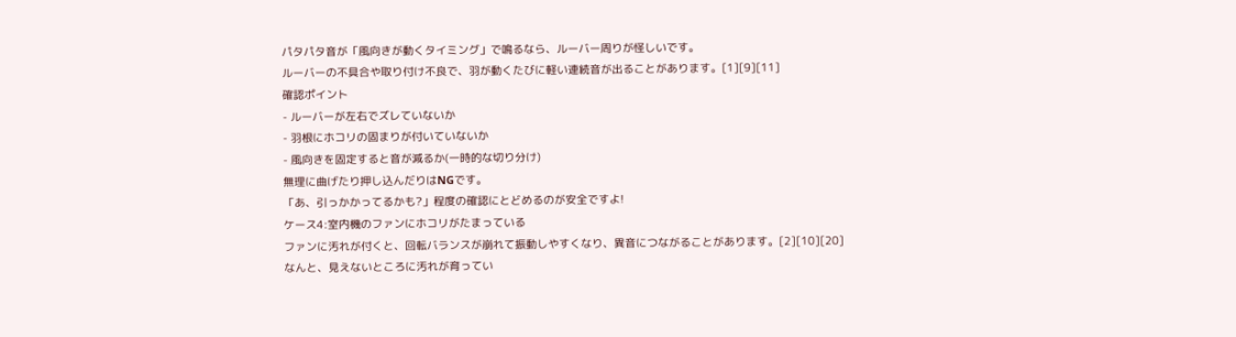パタパタ音が「風向きが動くタイミング」で鳴るなら、ルーバー周りが怪しいです。
ルーバーの不具合や取り付け不良で、羽が動くたびに軽い連続音が出ることがあります。[1][9][11]
確認ポイント
- ルーバーが左右でズレていないか
- 羽根にホコリの固まりが付いていないか
- 風向きを固定すると音が減るか(一時的な切り分け)
無理に曲げたり押し込んだりはNGです。
「あ、引っかかってるかも?」程度の確認にとどめるのが安全ですよ!
ケース4:室内機のファンにホコリがたまっている
ファンに汚れが付くと、回転バランスが崩れて振動しやすくなり、異音につながることがあります。[2][10][20]
なんと、見えないところに汚れが育ってい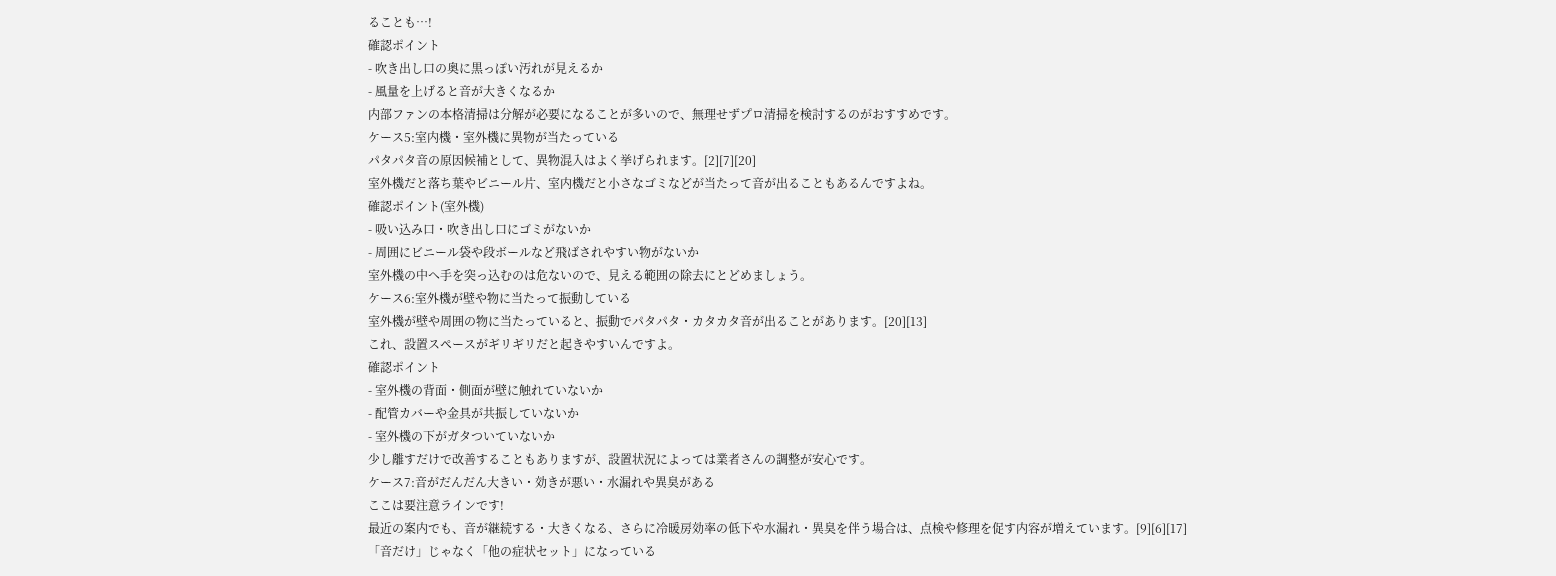ることも…!
確認ポイント
- 吹き出し口の奥に黒っぽい汚れが見えるか
- 風量を上げると音が大きくなるか
内部ファンの本格清掃は分解が必要になることが多いので、無理せずプロ清掃を検討するのがおすすめです。
ケース5:室内機・室外機に異物が当たっている
パタパタ音の原因候補として、異物混入はよく挙げられます。[2][7][20]
室外機だと落ち葉やビニール片、室内機だと小さなゴミなどが当たって音が出ることもあるんですよね。
確認ポイント(室外機)
- 吸い込み口・吹き出し口にゴミがないか
- 周囲にビニール袋や段ボールなど飛ばされやすい物がないか
室外機の中へ手を突っ込むのは危ないので、見える範囲の除去にとどめましょう。
ケース6:室外機が壁や物に当たって振動している
室外機が壁や周囲の物に当たっていると、振動でパタパタ・カタカタ音が出ることがあります。[20][13]
これ、設置スペースがギリギリだと起きやすいんですよ。
確認ポイント
- 室外機の背面・側面が壁に触れていないか
- 配管カバーや金具が共振していないか
- 室外機の下がガタついていないか
少し離すだけで改善することもありますが、設置状況によっては業者さんの調整が安心です。
ケース7:音がだんだん大きい・効きが悪い・水漏れや異臭がある
ここは要注意ラインです!
最近の案内でも、音が継続する・大きくなる、さらに冷暖房効率の低下や水漏れ・異臭を伴う場合は、点検や修理を促す内容が増えています。[9][6][17]
「音だけ」じゃなく「他の症状セット」になっている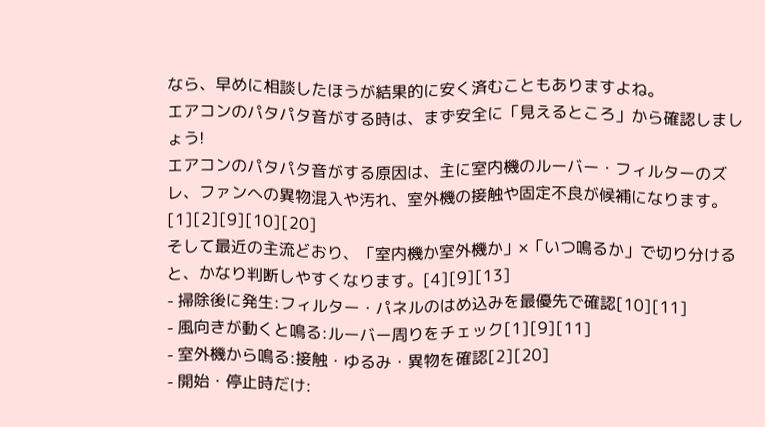なら、早めに相談したほうが結果的に安く済むこともありますよね。
エアコンのパタパタ音がする時は、まず安全に「見えるところ」から確認しましょう!
エアコンのパタパタ音がする原因は、主に室内機のルーバー・フィルターのズレ、ファンへの異物混入や汚れ、室外機の接触や固定不良が候補になります。[1][2][9][10][20]
そして最近の主流どおり、「室内機か室外機か」×「いつ鳴るか」で切り分けると、かなり判断しやすくなります。[4][9][13]
- 掃除後に発生:フィルター・パネルのはめ込みを最優先で確認[10][11]
- 風向きが動くと鳴る:ルーバー周りをチェック[1][9][11]
- 室外機から鳴る:接触・ゆるみ・異物を確認[2][20]
- 開始・停止時だけ: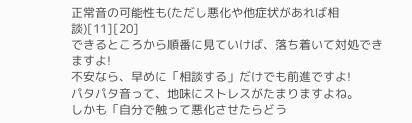正常音の可能性も(ただし悪化や他症状があれば相談)[11][20]
できるところから順番に見ていけば、落ち着いて対処できますよ!
不安なら、早めに「相談する」だけでも前進ですよ!
パタパタ音って、地味にストレスがたまりますよね。
しかも「自分で触って悪化させたらどう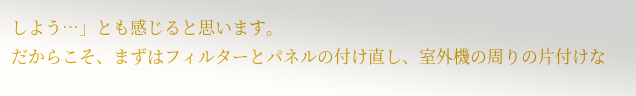しよう…」とも感じると思います。
だからこそ、まずはフィルターとパネルの付け直し、室外機の周りの片付けな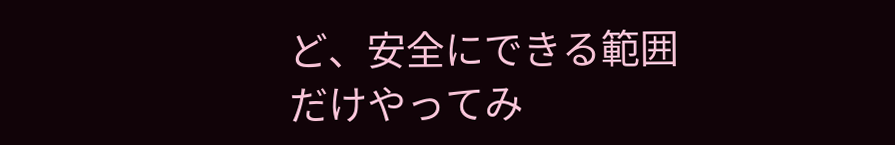ど、安全にできる範囲だけやってみ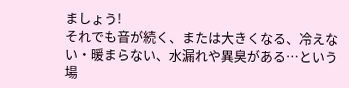ましょう!
それでも音が続く、または大きくなる、冷えない・暖まらない、水漏れや異臭がある…という場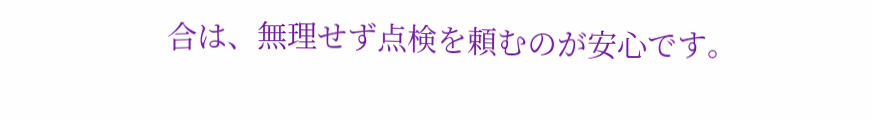合は、無理せず点検を頼むのが安心です。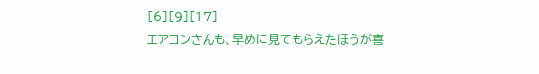[6][9][17]
エアコンさんも、早めに見てもらえたほうが喜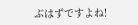ぶはずですよね!